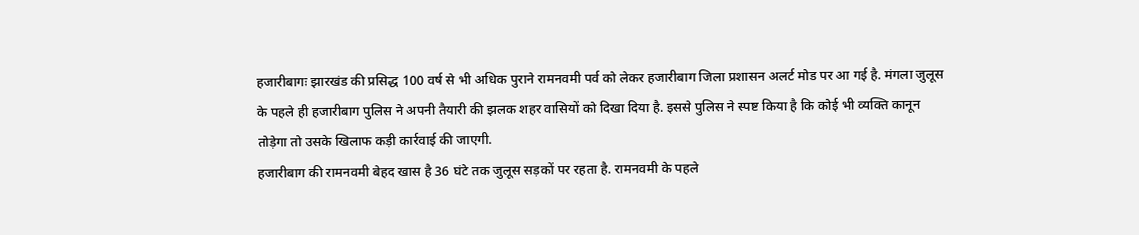हजारीबागः झारखंड की प्रसिद्ध 100 वर्ष से भी अधिक पुराने रामनवमी पर्व को लेकर हजारीबाग जिला प्रशासन अलर्ट मोड पर आ गई है. मंगला जुलूस के पहले ही हजारीबाग पुलिस ने अपनी तैयारी की झलक शहर वासियों को दिखा दिया है. इससे पुलिस ने स्पष्ट किया है कि कोई भी व्यक्ति कानून तोड़ेगा तो उसके खिलाफ कड़ी कार्रवाई की जाएगी.
हजारीबाग की रामनवमी बेहद खास है 36 घंटे तक जुलूस सड़कों पर रहता है. रामनवमी के पहले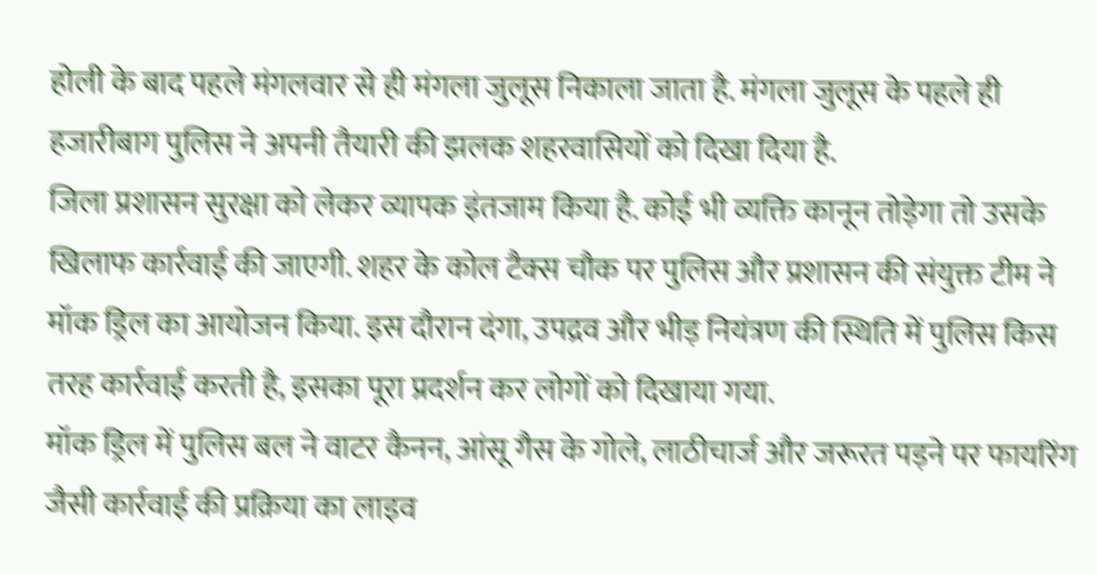होली के बाद पहले मंगलवार से ही मंगला जुलूस निकाला जाता है. मंगला जुलूस के पहले ही हजारीबाग पुलिस ने अपनी तैयारी की झलक शहरवासियों को दिखा दिया है.
जिला प्रशासन सुरक्षा को लेकर व्यापक इंतजाम किया है. कोई भी व्यक्ति कानून तोड़ेगा तो उसके खिलाफ कार्रवाई की जाएगी. शहर के कोल टैक्स चौक पर पुलिस और प्रशासन की संयुक्त टीम ने मॉक ड्रिल का आयोजन किया. इस दौरान दंगा, उपद्रव और भीड़ नियंत्रण की स्थिति में पुलिस किस तरह कार्रवाई करती है, इसका पूरा प्रदर्शन कर लोगों को दिखाया गया.
मॉक ड्रिल में पुलिस बल ने वाटर कैनन, आंसू गैस के गोले, लाठीचार्ज और जरूरत पड़ने पर फायरिंग जैसी कार्रवाई की प्रक्रिया का लाइव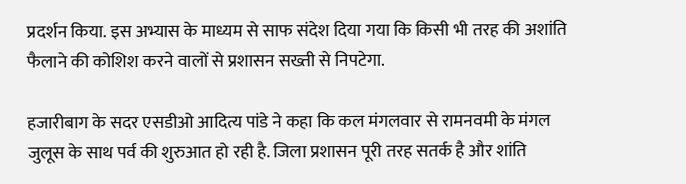प्रदर्शन किया. इस अभ्यास के माध्यम से साफ संदेश दिया गया कि किसी भी तरह की अशांति फैलाने की कोशिश करने वालों से प्रशासन सख्ती से निपटेगा.

हजारीबाग के सदर एसडीओ आदित्य पांडे ने कहा कि कल मंगलवार से रामनवमी के मंगल जुलूस के साथ पर्व की शुरुआत हो रही है. जिला प्रशासन पूरी तरह सतर्क है और शांति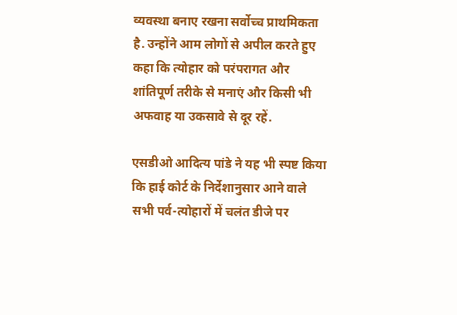व्यवस्था बनाए रखना सर्वोच्च प्राथमिकता है. उन्होंने आम लोगों से अपील करते हुए कहा कि त्योहार को परंपरागत और शांतिपूर्ण तरीके से मनाएं और किसी भी अफवाह या उकसावे से दूर रहें.

एसडीओ आदित्य पांडे ने यह भी स्पष्ट किया कि हाई कोर्ट के निर्देशानुसार आने वाले सभी पर्व-त्योहारों में चलंत डीजे पर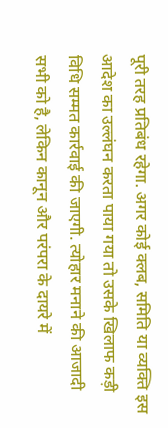पूरी तरह प्रतिबंध रहेगा. अगर कोई क्लब, समिति या व्यक्ति इस आदेश का उल्लंघन करता पाया गया तो उसके खिलाफ कड़ी विधि सम्मत कार्रवाई की जाएगी. त्योहार मनाने की आजादी सभी को है, लेकिन कानून और परंपरा के दायरे में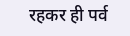रहकर ही पर्व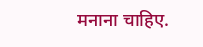मनाना चाहिए.